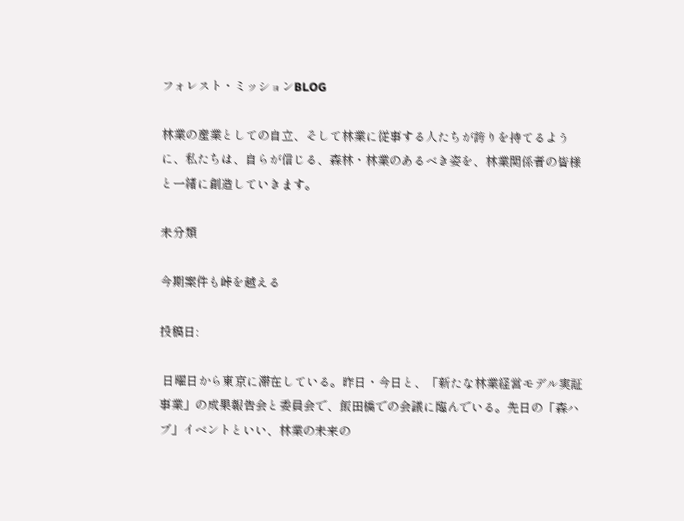フォレスト・ミッションBLOG

林業の産業としての自立、そして林業に従事する人たちが誇りを持てるように、私たちは、自らが信じる、森林・林業のあるべき姿を、林業関係者の皆様と一緒に創造していきます。

未分類

今期案件も峠を越える

投稿日:

 日曜日から東京に滞在している。昨日・今日と、「新たな林業経営モデル実証事業」の成果報告会と委員会で、飯田橋での会議に臨んでいる。先日の「森ハブ」イベントといい、林業の未来の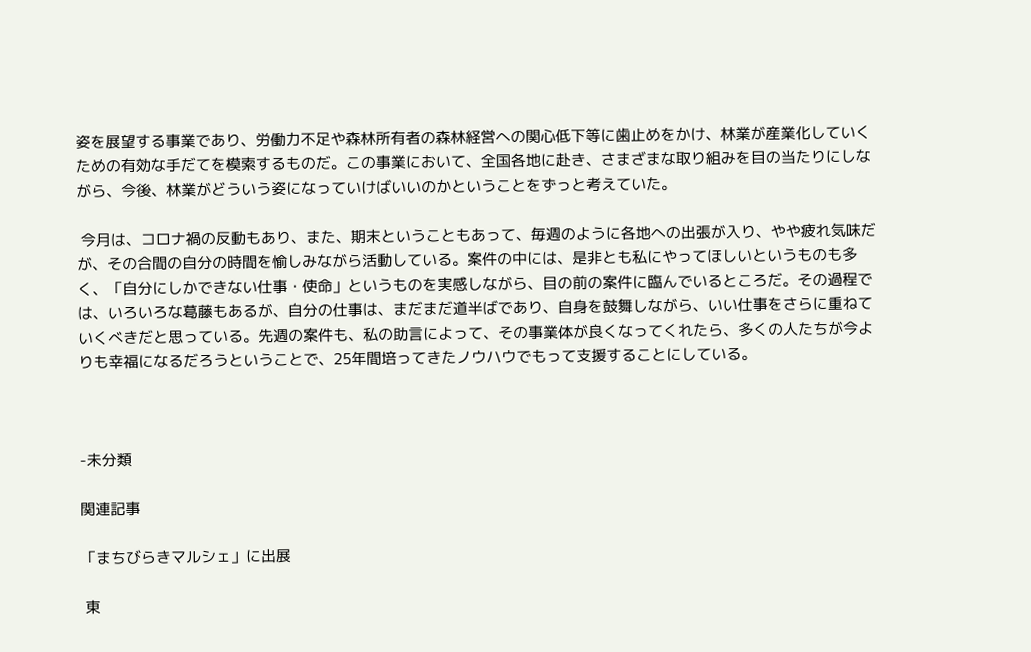姿を展望する事業であり、労働力不足や森林所有者の森林経営への関心低下等に歯止めをかけ、林業が産業化していくための有効な手だてを模索するものだ。この事業において、全国各地に赴き、さまざまな取り組みを目の当たりにしながら、今後、林業がどういう姿になっていけばいいのかということをずっと考えていた。

 今月は、コロナ禍の反動もあり、また、期末ということもあって、毎週のように各地への出張が入り、やや疲れ気味だが、その合間の自分の時間を愉しみながら活動している。案件の中には、是非とも私にやってほしいというものも多く、「自分にしかできない仕事・使命」というものを実感しながら、目の前の案件に臨んでいるところだ。その過程では、いろいろな葛藤もあるが、自分の仕事は、まだまだ道半ばであり、自身を鼓舞しながら、いい仕事をさらに重ねていくべきだと思っている。先週の案件も、私の助言によって、その事業体が良くなってくれたら、多くの人たちが今よりも幸福になるだろうということで、25年間培ってきたノウハウでもって支援することにしている。



-未分類

関連記事

「まちびらきマルシェ」に出展

 東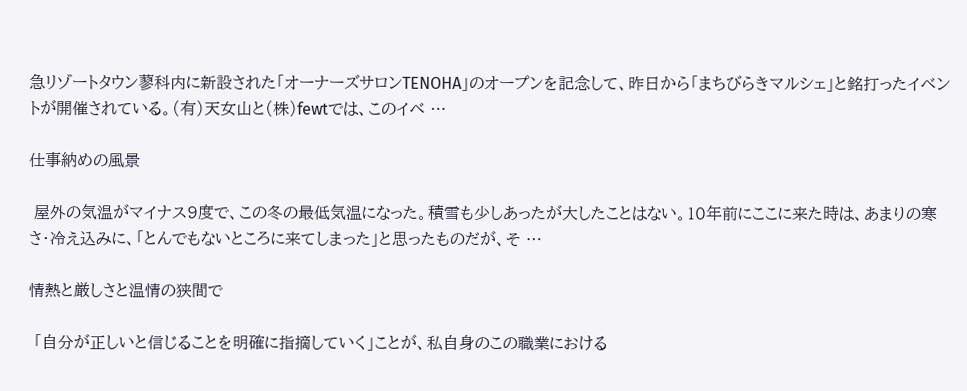急リゾートタウン蓼科内に新設された「オーナーズサロンTENOHA」のオープンを記念して、昨日から「まちびらきマルシェ」と銘打ったイベントが開催されている。(有)天女山と(株)fewtでは、このイベ …

仕事納めの風景

 屋外の気温がマイナス9度で、この冬の最低気温になった。積雪も少しあったが大したことはない。10年前にここに来た時は、あまりの寒さ・冷え込みに、「とんでもないところに来てしまった」と思ったものだが、そ …

情熱と厳しさと温情の狭間で

 「自分が正しいと信じることを明確に指摘していく」ことが、私自身のこの職業における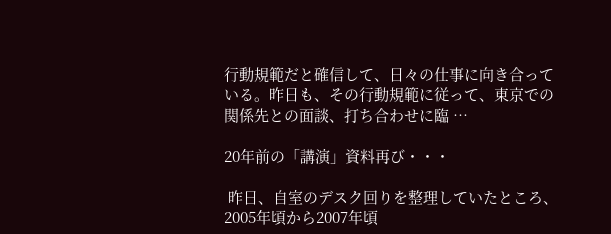行動規範だと確信して、日々の仕事に向き合っている。昨日も、その行動規範に従って、東京での関係先との面談、打ち合わせに臨 …

20年前の「講演」資料再び・・・

 昨日、自室のデスク回りを整理していたところ、2005年頃から2007年頃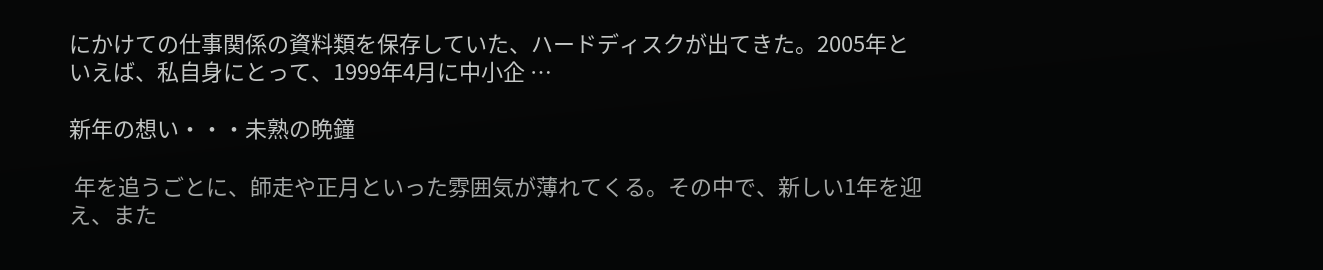にかけての仕事関係の資料類を保存していた、ハードディスクが出てきた。2005年といえば、私自身にとって、1999年4月に中小企 …

新年の想い・・・未熟の晩鐘

 年を追うごとに、師走や正月といった雰囲気が薄れてくる。その中で、新しい1年を迎え、また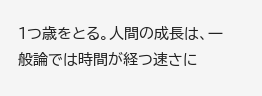1つ歳をとる。人間の成長は、一般論では時間が経つ速さに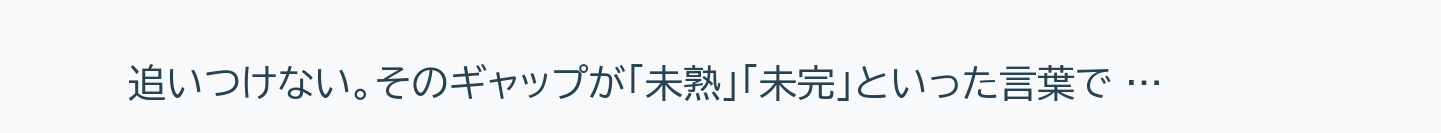追いつけない。そのギャップが「未熟」「未完」といった言葉で …